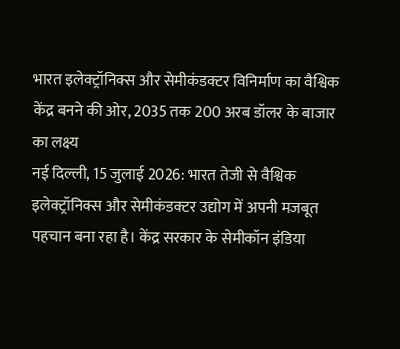भारत इलेक्ट्रॉनिक्स और सेमीकंडक्टर विनिर्माण का वैश्विक केंद्र बनने की ओर, 2035 तक 200 अरब डॉलर के बाजार का लक्ष्य
नई दिल्ली, 15 जुलाई 2026: भारत तेजी से वैश्विक इलेक्ट्रॉनिक्स और सेमीकंडक्टर उद्योग में अपनी मजबूत पहचान बना रहा है। केंद्र सरकार के सेमीकॉन इंडिया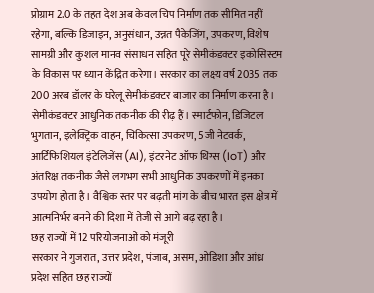प्रोग्राम 2.0 के तहत देश अब केवल चिप निर्माण तक सीमित नहीं रहेगा, बल्कि डिजाइन, अनुसंधान, उन्नत पैकेजिंग, उपकरण, विशेष सामग्री और कुशल मानव संसाधन सहित पूरे सेमीकंडक्टर इकोसिस्टम के विकास पर ध्यान केंद्रित करेगा। सरकार का लक्ष्य वर्ष 2035 तक 200 अरब डॉलर के घरेलू सेमीकंडक्टर बाजार का निर्माण करना है।
सेमीकंडक्टर आधुनिक तकनीक की रीढ़ हैं। स्मार्टफोन, डिजिटल भुगतान, इलेक्ट्रिक वाहन, चिकित्सा उपकरण, 5जी नेटवर्क, आर्टिफिशियल इंटेलिजेंस (AI), इंटरनेट ऑफ थिंग्स (IoT) और अंतरिक्ष तकनीक जैसे लगभग सभी आधुनिक उपकरणों में इनका उपयोग होता है। वैश्विक स्तर पर बढ़ती मांग के बीच भारत इस क्षेत्र में आत्मनिर्भर बनने की दिशा में तेजी से आगे बढ़ रहा है।
छह राज्यों में 12 परियोजनाओं को मंजूरी
सरकार ने गुजरात, उत्तर प्रदेश, पंजाब, असम, ओडिशा और आंध्र प्रदेश सहित छह राज्यों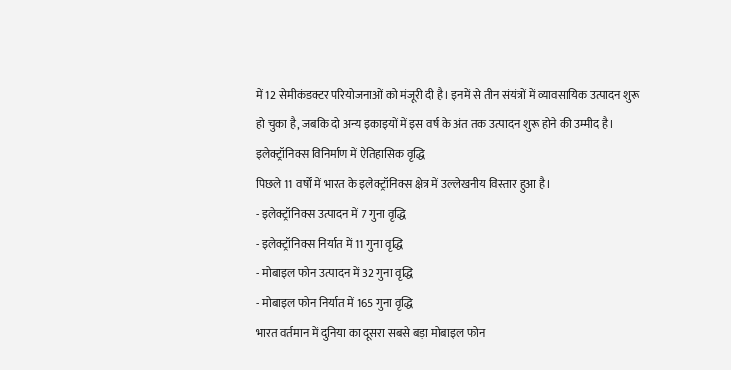में 12 सेमीकंडक्टर परियोजनाओं को मंजूरी दी है। इनमें से तीन संयंत्रों में व्यावसायिक उत्पादन शुरू हो चुका है, जबकि दो अन्य इकाइयों में इस वर्ष के अंत तक उत्पादन शुरू होने की उम्मीद है।
इलेक्ट्रॉनिक्स विनिर्माण में ऐतिहासिक वृद्धि
पिछले 11 वर्षों में भारत के इलेक्ट्रॉनिक्स क्षेत्र में उल्लेखनीय विस्तार हुआ है।
- इलेक्ट्रॉनिक्स उत्पादन में 7 गुना वृद्धि
- इलेक्ट्रॉनिक्स निर्यात में 11 गुना वृद्धि
- मोबाइल फोन उत्पादन में 32 गुना वृद्धि
- मोबाइल फोन निर्यात में 165 गुना वृद्धि
भारत वर्तमान में दुनिया का दूसरा सबसे बड़ा मोबाइल फोन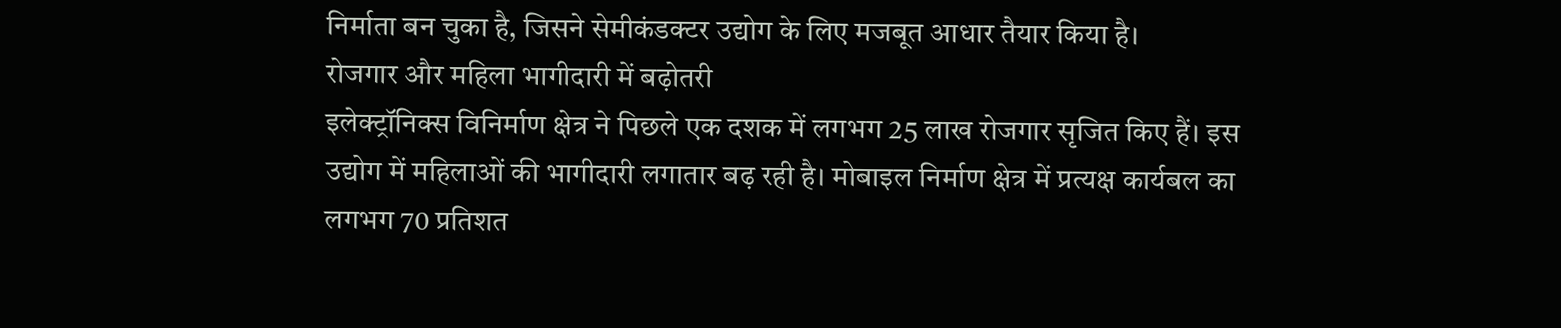निर्माता बन चुका है, जिसने सेमीकंडक्टर उद्योग के लिए मजबूत आधार तैयार किया है।
रोजगार और महिला भागीदारी में बढ़ोतरी
इलेक्ट्रॉनिक्स विनिर्माण क्षेत्र ने पिछले एक दशक में लगभग 25 लाख रोजगार सृजित किए हैं। इस उद्योग में महिलाओं की भागीदारी लगातार बढ़ रही है। मोबाइल निर्माण क्षेत्र में प्रत्यक्ष कार्यबल का लगभग 70 प्रतिशत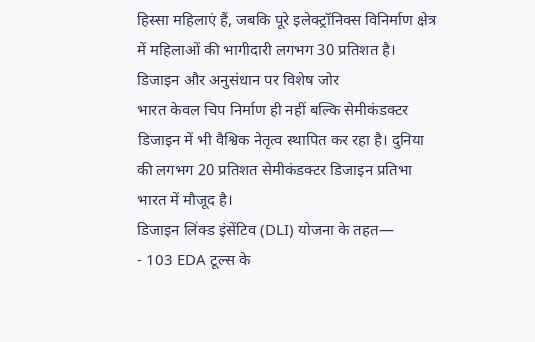हिस्सा महिलाएं हैं, जबकि पूरे इलेक्ट्रॉनिक्स विनिर्माण क्षेत्र में महिलाओं की भागीदारी लगभग 30 प्रतिशत है।
डिजाइन और अनुसंधान पर विशेष जोर
भारत केवल चिप निर्माण ही नहीं बल्कि सेमीकंडक्टर डिजाइन में भी वैश्विक नेतृत्व स्थापित कर रहा है। दुनिया की लगभग 20 प्रतिशत सेमीकंडक्टर डिजाइन प्रतिभा भारत में मौजूद है।
डिजाइन लिंक्ड इंसेंटिव (DLI) योजना के तहत—
- 103 EDA टूल्स के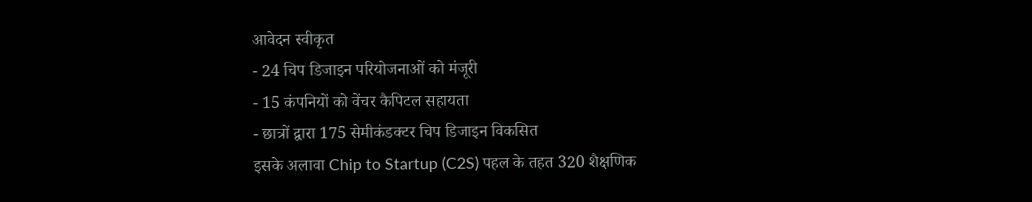आवेदन स्वीकृत
- 24 चिप डिजाइन परियोजनाओं को मंजूरी
- 15 कंपनियों को वेंचर कैपिटल सहायता
- छात्रों द्वारा 175 सेमीकंडक्टर चिप डिजाइन विकसित
इसके अलावा Chip to Startup (C2S) पहल के तहत 320 शैक्षणिक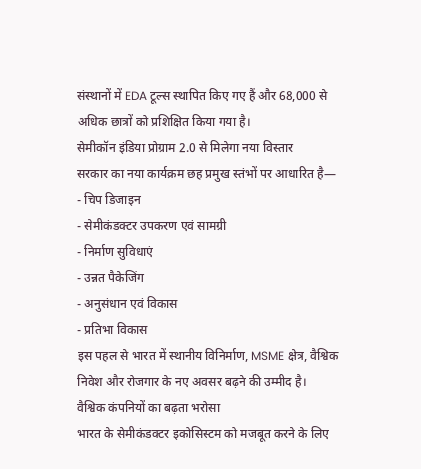संस्थानों में EDA टूल्स स्थापित किए गए हैं और 68,000 से अधिक छात्रों को प्रशिक्षित किया गया है।
सेमीकॉन इंडिया प्रोग्राम 2.0 से मिलेगा नया विस्तार
सरकार का नया कार्यक्रम छह प्रमुख स्तंभों पर आधारित है—
- चिप डिजाइन
- सेमीकंडक्टर उपकरण एवं सामग्री
- निर्माण सुविधाएं
- उन्नत पैकेजिंग
- अनुसंधान एवं विकास
- प्रतिभा विकास
इस पहल से भारत में स्थानीय विनिर्माण, MSME क्षेत्र, वैश्विक निवेश और रोजगार के नए अवसर बढ़ने की उम्मीद है।
वैश्विक कंपनियों का बढ़ता भरोसा
भारत के सेमीकंडक्टर इकोसिस्टम को मजबूत करने के लिए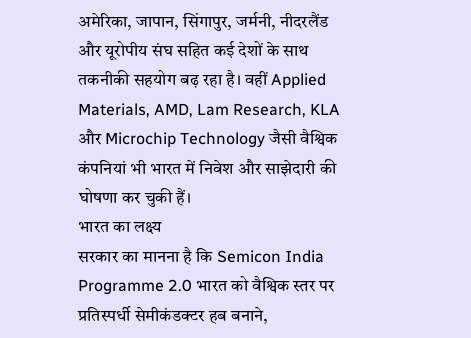अमेरिका, जापान, सिंगापुर, जर्मनी, नीदरलैंड और यूरोपीय संघ सहित कई देशों के साथ तकनीकी सहयोग बढ़ रहा है। वहीं Applied Materials, AMD, Lam Research, KLA और Microchip Technology जैसी वैश्विक कंपनियां भी भारत में निवेश और साझेदारी की घोषणा कर चुकी हैं।
भारत का लक्ष्य
सरकार का मानना है कि Semicon India Programme 2.0 भारत को वैश्विक स्तर पर प्रतिस्पर्धी सेमीकंडक्टर हब बनाने,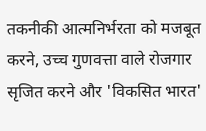तकनीकी आत्मनिर्भरता को मजबूत करने, उच्च गुणवत्ता वाले रोजगार सृजित करने और 'विकसित भारत'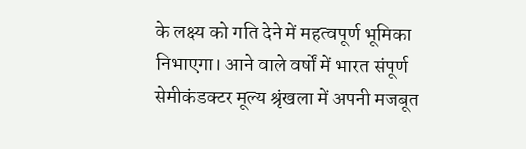के लक्ष्य को गति देने में महत्वपूर्ण भूमिका निभाएगा। आने वाले वर्षों में भारत संपूर्ण सेमीकंडक्टर मूल्य श्रृंखला में अपनी मजबूत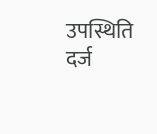उपस्थिति दर्ज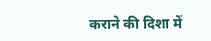कराने की दिशा में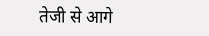तेजी से आगे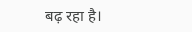बढ़ रहा है।